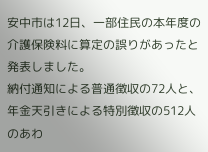安中市は12日、一部住民の本年度の介護保険料に算定の誤りがあったと発表しました。
納付通知による普通徴収の72人と、年金天引きによる特別徴収の512人のあわ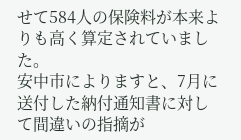せて584人の保険料が本来よりも高く算定されていました。
安中市によりますと、7月に送付した納付通知書に対して間違いの指摘が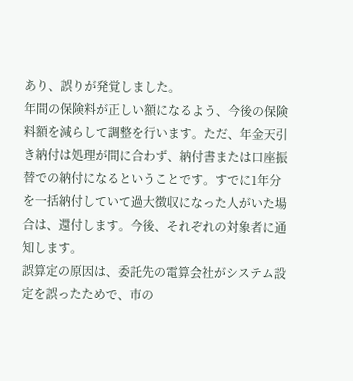あり、誤りが発覚しました。
年間の保険料が正しい額になるよう、今後の保険料額を減らして調整を行います。ただ、年金天引き納付は処理が間に合わず、納付書または口座振替での納付になるということです。すでに1年分を一括納付していて過大徴収になった人がいた場合は、還付します。今後、それぞれの対象者に通知します。
誤算定の原因は、委託先の電算会社がシステム設定を誤ったためで、市の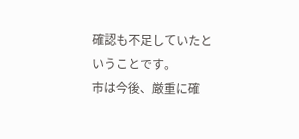確認も不足していたということです。
市は今後、厳重に確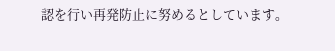認を行い再発防止に努めるとしています。